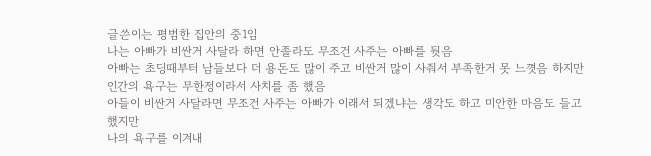글쓴이는 평범한 집안의 중1임
나는 아빠가 비싼거 사달라 하면 안졸라도 무조건 사주는 아빠를 둿음
아빠는 초딩때부터 남들보다 더 용돈도 많이 주고 비싼거 많이 사줘서 부족한거 못 느꼇음 하지만 인간의 욕구는 무한정이라서 사치를 좀 했음
아들이 비싼거 사달라면 무조건 사주는 아빠가 이래서 되겠냐는 생각도 하고 미안한 마음도 들고 했지만
나의 욕구를 이겨내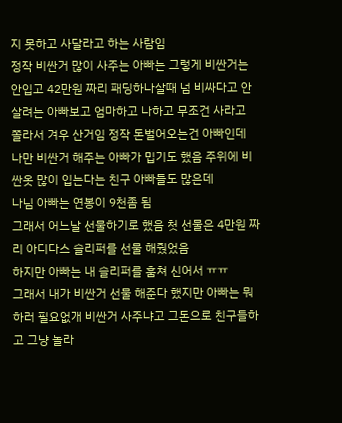지 못하고 사달라고 하는 사람임
정작 비싼거 많이 사주는 아빠는 그렇게 비싼거는 안입고 42만원 짜리 패딩하나살때 넘 비싸다고 안살려는 아빠보고 엄마하고 나하고 무조건 사라고 쫄라서 겨우 산거임 정작 돈벌어오는건 아빠인데 나만 비싼거 해주는 아빠가 밉기도 했음 주위에 비싼옷 많이 입는다는 친구 아빠들도 많은데
나님 아빠는 연봉이 9천좀 됨
그래서 어느날 선물하기로 했음 첫 선물은 4만원 짜리 아디다스 슬리퍼를 선물 해줬었음
하지만 아빠는 내 슬리퍼를 훔쳐 신어서 ㅠㅠ
그래서 내가 비싼거 선물 해준다 했지만 아빠는 뭐하러 필요없개 비싼거 사주냐고 그돈으로 친구들하고 그냥 놀라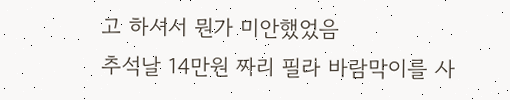고 하셔서 뭔가 미안했었음
추석날 14만원 짜리 필라 바람막이를 사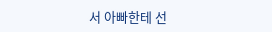서 아빠한테 선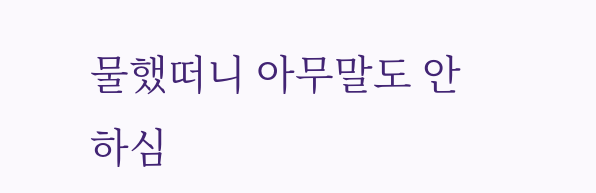물했떠니 아무말도 안하심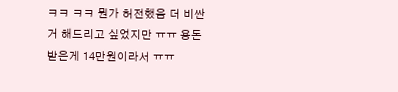ㅋㅋ ㅋㅋ 뭔가 허전했음 더 비싼거 해드리고 싶었지만 ㅠㅠ 용돈 받은게 14만원이라서 ㅠㅠ